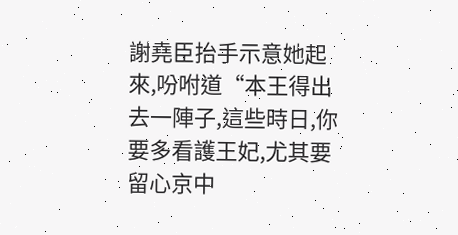謝堯臣抬手示意她起來,吩咐道“本王得出去一陣子,這些時日,你要多看護王妃,尤其要留心京中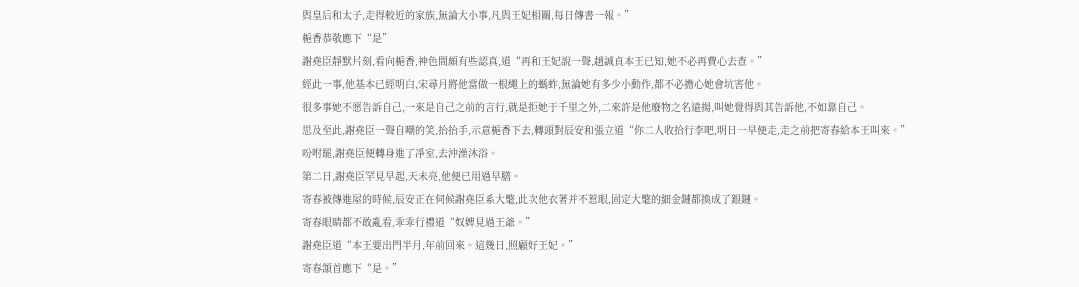與皇后和太子,走得較近的家族,無論大小事,凡與王妃相關,每日傳書一報。”
梔香恭敬應下“是”
謝堯臣靜默片刻,看向梔香,神色間頗有些認真,道“再和王妃說一聲,趙誠貞本王已知,她不必再費心去查。”
經此一事,他基本已經明白,宋尋月將他當做一根繩上的螞蚱,無論她有多少小動作,都不必擔心她會坑害他。
很多事她不愿告訴自己,一來是自己之前的言行,就是拒她于千里之外,二來許是他廢物之名遠揚,叫她覺得與其告訴他,不如靠自己。
思及至此,謝堯臣一聲自嘲的笑,抬抬手,示意梔香下去,轉頭對辰安和張立道“你二人收拾行李吧,明日一早便走,走之前把寄春給本王叫來。”
吩咐罷,謝堯臣便轉身進了凈室,去沖澡沐浴。
第二日,謝堯臣罕見早起,天未亮,他便已用過早膳。
寄春被傳進屋的時候,辰安正在伺候謝堯臣系大氅,此次他衣著并不惹眼,固定大氅的細金鏈都換成了銀鏈。
寄春眼睛都不敢亂看,乖乖行禮道“奴婢見過王爺。”
謝堯臣道“本王要出門半月,年前回來。這幾日,照顧好王妃。”
寄春頷首應下“是。”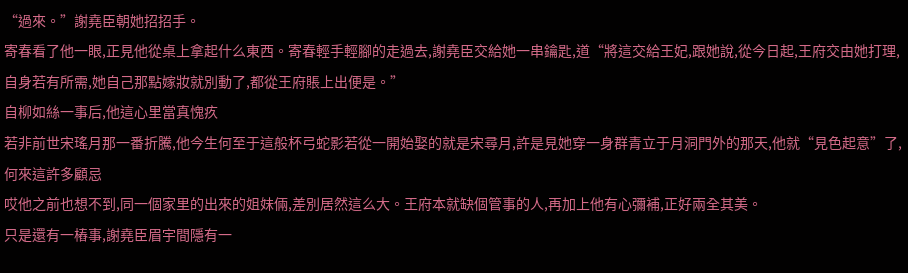“過來。”謝堯臣朝她招招手。
寄春看了他一眼,正見他從桌上拿起什么東西。寄春輕手輕腳的走過去,謝堯臣交給她一串鑰匙,道“將這交給王妃,跟她說,從今日起,王府交由她打理,自身若有所需,她自己那點嫁妝就別動了,都從王府賬上出便是。”
自柳如絲一事后,他這心里當真愧疚
若非前世宋瑤月那一番折騰,他今生何至于這般杯弓蛇影若從一開始娶的就是宋尋月,許是見她穿一身群青立于月洞門外的那天,他就“見色起意”了,何來這許多顧忌
哎他之前也想不到,同一個家里的出來的姐妹倆,差別居然這么大。王府本就缺個管事的人,再加上他有心彌補,正好兩全其美。
只是還有一樁事,謝堯臣眉宇間隱有一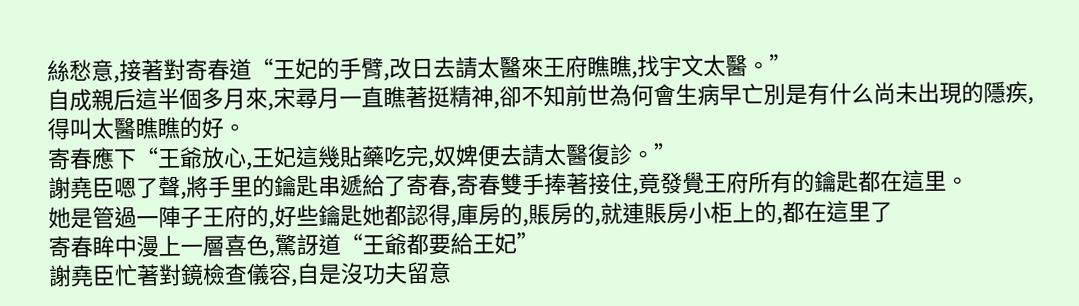絲愁意,接著對寄春道“王妃的手臂,改日去請太醫來王府瞧瞧,找宇文太醫。”
自成親后這半個多月來,宋尋月一直瞧著挺精神,卻不知前世為何會生病早亡別是有什么尚未出現的隱疾,得叫太醫瞧瞧的好。
寄春應下“王爺放心,王妃這幾貼藥吃完,奴婢便去請太醫復診。”
謝堯臣嗯了聲,將手里的鑰匙串遞給了寄春,寄春雙手捧著接住,竟發覺王府所有的鑰匙都在這里。
她是管過一陣子王府的,好些鑰匙她都認得,庫房的,賬房的,就連賬房小柜上的,都在這里了
寄春眸中漫上一層喜色,驚訝道“王爺都要給王妃”
謝堯臣忙著對鏡檢查儀容,自是沒功夫留意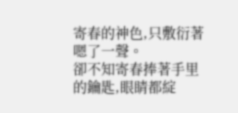寄春的神色,只敷衍著嗯了一聲。
卻不知寄春捧著手里的鑰匙,眼睛都綻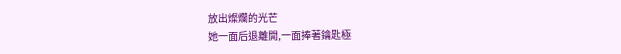放出燦爛的光芒
她一面后退離開,一面捧著鑰匙極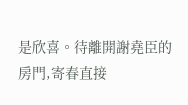是欣喜。待離開謝堯臣的房門,寄春直接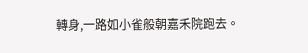轉身,一路如小雀般朝嘉禾院跑去。